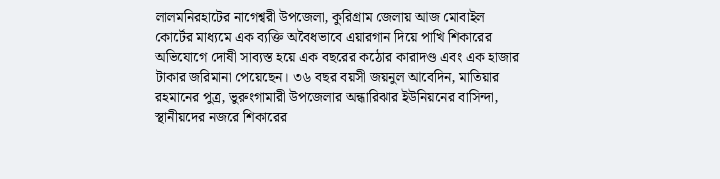লালমনিরহাটের নাগেশ্বরী উপজেলা, কুরিগ্রাম জেলায় আজ মোবাইল কোর্টের মাধ্যমে এক ব্যক্তি অবৈধভাবে এয়ারগান দিয়ে পাখি শিকারের অভিযোগে দোষী সাব্যস্ত হয়ে এক বছরের কঠোর কারাদণ্ড এবং এক হাজার টাকার জরিমানা পেয়েছেন। ৩৬ বছর বয়সী জয়নুল আবেদিন, মাতিয়ার রহমানের পুত্র, ভুরুংগামারী উপজেলার অন্ধারিঝার ইউনিয়নের বাসিন্দা, স্থানীয়দের নজরে শিকারের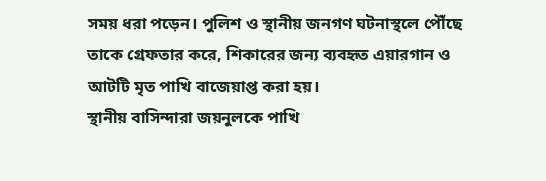সময় ধরা পড়েন। পুলিশ ও স্থানীয় জনগণ ঘটনাস্থলে পৌঁছে তাকে গ্রেফতার করে, শিকারের জন্য ব্যবহৃত এয়ারগান ও আটটি মৃত পাখি বাজেয়াপ্ত করা হয়।
স্থানীয় বাসিন্দারা জয়নুলকে পাখি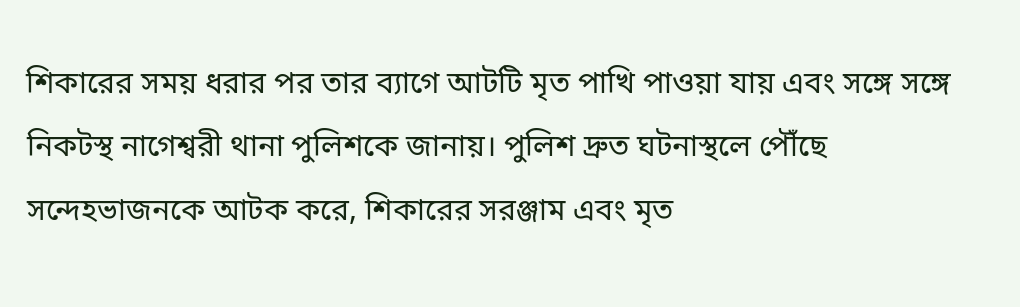শিকারের সময় ধরার পর তার ব্যাগে আটটি মৃত পাখি পাওয়া যায় এবং সঙ্গে সঙ্গে নিকটস্থ নাগেশ্বরী থানা পুলিশকে জানায়। পুলিশ দ্রুত ঘটনাস্থলে পৌঁছে সন্দেহভাজনকে আটক করে, শিকারের সরঞ্জাম এবং মৃত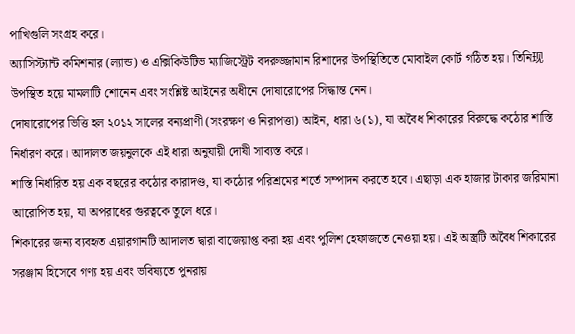পাখিগুলি সংগ্রহ করে।
অ্যাসিস্ট্যান্ট কমিশনার (ল্যান্ড) ও এক্সিকিউটিভ ম্যাজিস্ট্রেট বদরুজ্জামান রিশাদের উপস্থিতিতে মোবাইল কোর্ট গঠিত হয়। তিনি现 উপস্থিত হয়ে মামলাটি শোনেন এবং সংশ্লিষ্ট আইনের অধীনে দোষারোপের সিদ্ধান্ত নেন।
দোষারোপের ভিত্তি হল ২০১২ সালের বন্যপ্রাণী (সংরক্ষণ ও নিরাপত্তা) আইন, ধারা ৬(১), যা অবৈধ শিকারের বিরুদ্ধে কঠোর শাস্তি নির্ধারণ করে। আদালত জয়নুলকে এই ধারা অনুযায়ী দোষী সাব্যস্ত করে।
শাস্তি নির্ধারিত হয় এক বছরের কঠোর কারাদণ্ড, যা কঠোর পরিশ্রমের শর্তে সম্পাদন করতে হবে। এছাড়া এক হাজার টাকার জরিমানা আরোপিত হয়, যা অপরাধের গুরত্বকে তুলে ধরে।
শিকারের জন্য ব্যবহৃত এয়ারগানটি আদালত দ্বারা বাজেয়াপ্ত করা হয় এবং পুলিশ হেফাজতে নেওয়া হয়। এই অস্ত্রটি অবৈধ শিকারের সরঞ্জাম হিসেবে গণ্য হয় এবং ভবিষ্যতে পুনরায়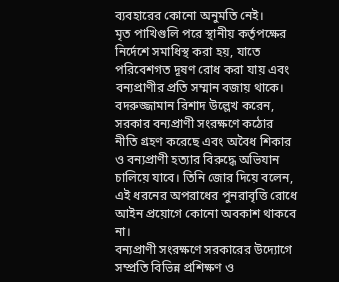ব্যবহারের কোনো অনুমতি নেই।
মৃত পাখিগুলি পরে স্থানীয় কর্তৃপক্ষের নির্দেশে সমাধিস্থ করা হয়, যাতে পরিবেশগত দূষণ রোধ করা যায় এবং বন্যপ্রাণীর প্রতি সম্মান বজায় থাকে।
বদরুজ্জামান রিশাদ উল্লেখ করেন, সরকার বন্যপ্রাণী সংরক্ষণে কঠোর নীতি গ্রহণ করেছে এবং অবৈধ শিকার ও বন্যপ্রাণী হত্যার বিরুদ্ধে অভিযান চালিয়ে যাবে। তিনি জোর দিয়ে বলেন, এই ধরনের অপরাধের পুনরাবৃত্তি রোধে আইন প্রয়োগে কোনো অবকাশ থাকবে না।
বন্যপ্রাণী সংরক্ষণে সরকারের উদ্যোগে সম্প্রতি বিভিন্ন প্রশিক্ষণ ও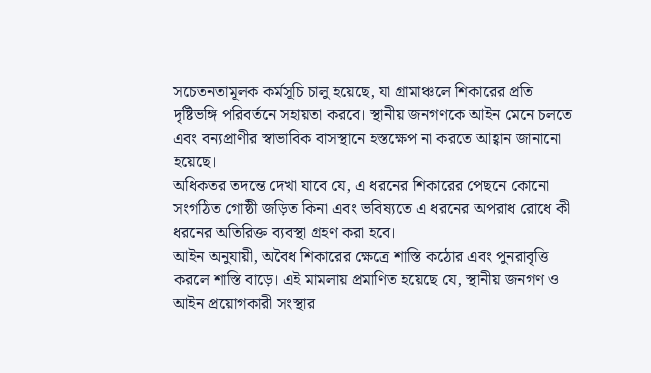সচেতনতামূলক কর্মসূচি চালু হয়েছে, যা গ্রামাঞ্চলে শিকারের প্রতি দৃষ্টিভঙ্গি পরিবর্তনে সহায়তা করবে। স্থানীয় জনগণকে আইন মেনে চলতে এবং বন্যপ্রাণীর স্বাভাবিক বাসস্থানে হস্তক্ষেপ না করতে আহ্বান জানানো হয়েছে।
অধিকতর তদন্তে দেখা যাবে যে, এ ধরনের শিকারের পেছনে কোনো সংগঠিত গোষ্ঠী জড়িত কিনা এবং ভবিষ্যতে এ ধরনের অপরাধ রোধে কী ধরনের অতিরিক্ত ব্যবস্থা গ্রহণ করা হবে।
আইন অনুযায়ী, অবৈধ শিকারের ক্ষেত্রে শাস্তি কঠোর এবং পুনরাবৃত্তি করলে শাস্তি বাড়ে। এই মামলায় প্রমাণিত হয়েছে যে, স্থানীয় জনগণ ও আইন প্রয়োগকারী সংস্থার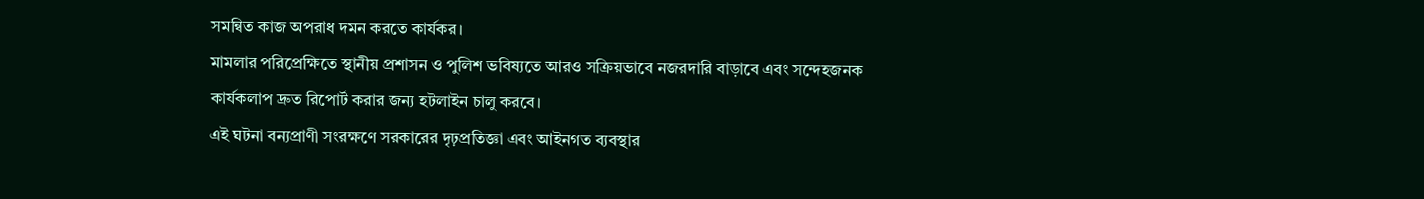সমন্বিত কাজ অপরাধ দমন করতে কার্যকর।
মামলার পরিপ্রেক্ষিতে স্থানীয় প্রশাসন ও পুলিশ ভবিষ্যতে আরও সক্রিয়ভাবে নজরদারি বাড়াবে এবং সন্দেহজনক কার্যকলাপ দ্রুত রিপোর্ট করার জন্য হটলাইন চালু করবে।
এই ঘটনা বন্যপ্রাণী সংরক্ষণে সরকারের দৃঢ়প্রতিজ্ঞা এবং আইনগত ব্যবস্থার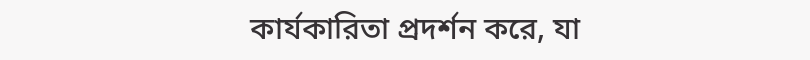কার্যকারিতা প্রদর্শন করে, যা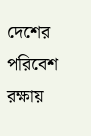দেশের পরিবেশ রক্ষায়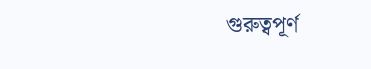গুরুত্বপূর্ণ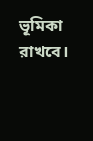ভূমিকা রাখবে।